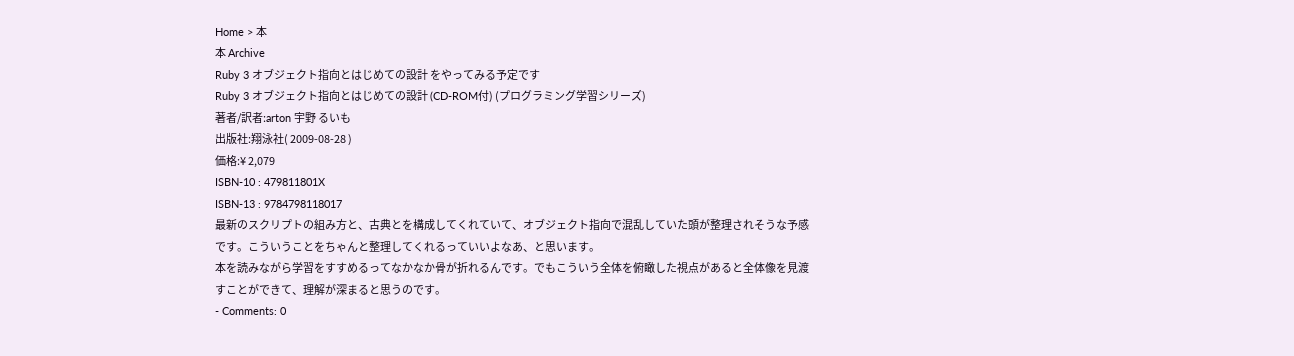Home > 本
本 Archive
Ruby 3 オブジェクト指向とはじめての設計 をやってみる予定です
Ruby 3 オブジェクト指向とはじめての設計 (CD-ROM付) (プログラミング学習シリーズ)
著者/訳者:arton 宇野 るいも
出版社:翔泳社( 2009-08-28 )
価格:¥ 2,079
ISBN-10 : 479811801X
ISBN-13 : 9784798118017
最新のスクリプトの組み方と、古典とを構成してくれていて、オブジェクト指向で混乱していた頭が整理されそうな予感です。こういうことをちゃんと整理してくれるっていいよなあ、と思います。
本を読みながら学習をすすめるってなかなか骨が折れるんです。でもこういう全体を俯瞰した視点があると全体像を見渡すことができて、理解が深まると思うのです。
- Comments: 0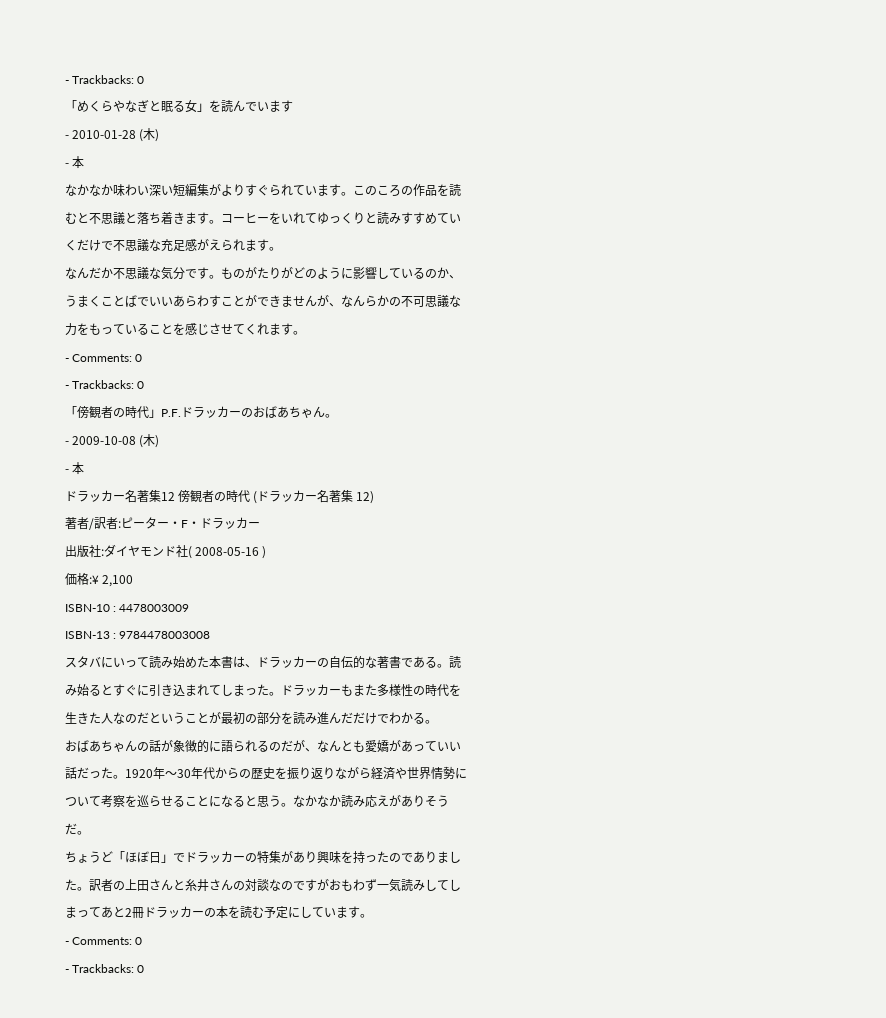- Trackbacks: 0
「めくらやなぎと眠る女」を読んでいます
- 2010-01-28 (木)
- 本
なかなか味わい深い短編集がよりすぐられています。このころの作品を読むと不思議と落ち着きます。コーヒーをいれてゆっくりと読みすすめていくだけで不思議な充足感がえられます。
なんだか不思議な気分です。ものがたりがどのように影響しているのか、うまくことばでいいあらわすことができませんが、なんらかの不可思議な力をもっていることを感じさせてくれます。
- Comments: 0
- Trackbacks: 0
「傍観者の時代」P.F.ドラッカーのおばあちゃん。
- 2009-10-08 (木)
- 本
ドラッカー名著集12 傍観者の時代 (ドラッカー名著集 12)
著者/訳者:ピーター・F・ドラッカー
出版社:ダイヤモンド社( 2008-05-16 )
価格:¥ 2,100
ISBN-10 : 4478003009
ISBN-13 : 9784478003008
スタバにいって読み始めた本書は、ドラッカーの自伝的な著書である。読み始るとすぐに引き込まれてしまった。ドラッカーもまた多様性の時代を生きた人なのだということが最初の部分を読み進んだだけでわかる。
おばあちゃんの話が象徴的に語られるのだが、なんとも愛嬌があっていい話だった。1920年〜30年代からの歴史を振り返りながら経済や世界情勢について考察を巡らせることになると思う。なかなか読み応えがありそうだ。
ちょうど「ほぼ日」でドラッカーの特集があり興味を持ったのでありました。訳者の上田さんと糸井さんの対談なのですがおもわず一気読みしてしまってあと2冊ドラッカーの本を読む予定にしています。
- Comments: 0
- Trackbacks: 0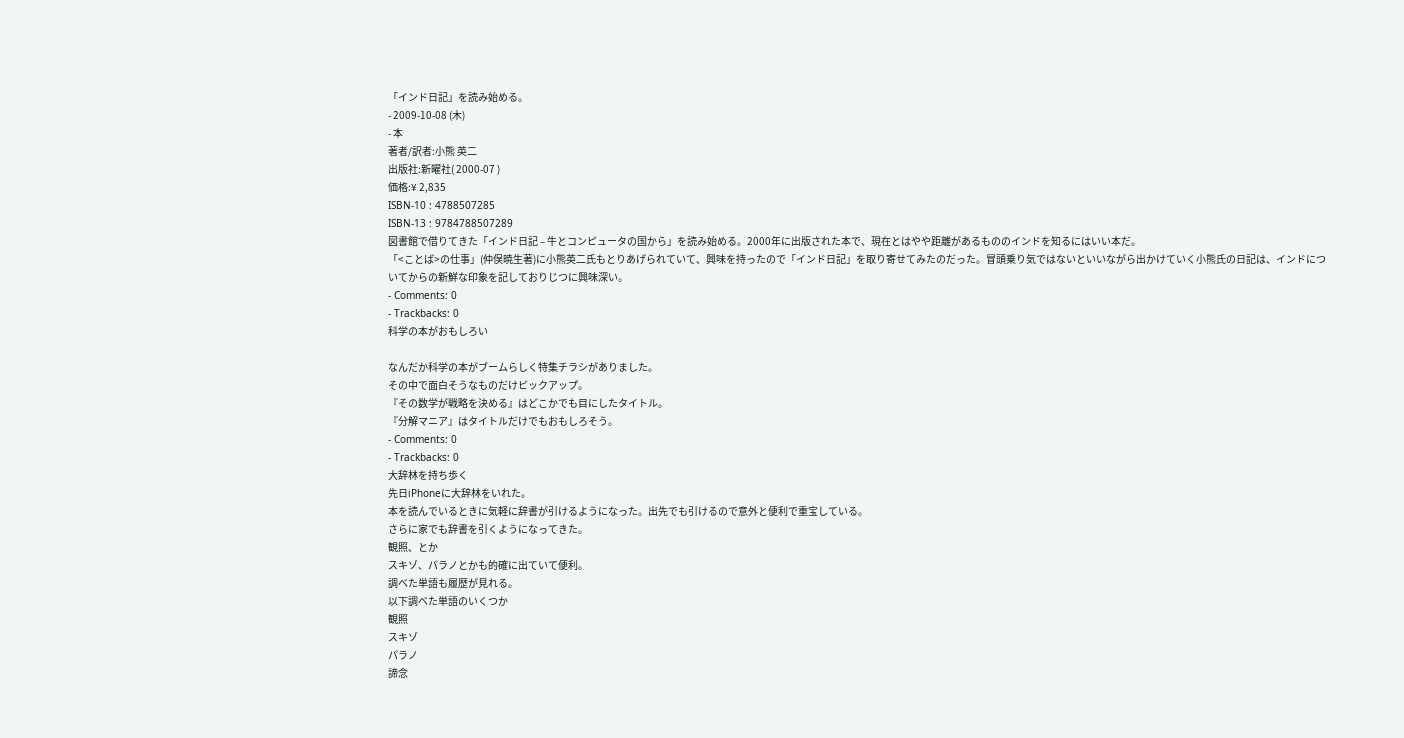「インド日記」を読み始める。
- 2009-10-08 (木)
- 本
著者/訳者:小熊 英二
出版社:新曜社( 2000-07 )
価格:¥ 2,835
ISBN-10 : 4788507285
ISBN-13 : 9784788507289
図書館で借りてきた「インド日記 – 牛とコンピュータの国から」を読み始める。2000年に出版された本で、現在とはやや距離があるもののインドを知るにはいい本だ。
「<ことば>の仕事」(仲俣暁生著)に小熊英二氏もとりあげられていて、興味を持ったので「インド日記」を取り寄せてみたのだった。冒頭乗り気ではないといいながら出かけていく小熊氏の日記は、インドについてからの新鮮な印象を記しておりじつに興味深い。
- Comments: 0
- Trackbacks: 0
科学の本がおもしろい

なんだか科学の本がブームらしく特集チラシがありました。
その中で面白そうなものだけピックアップ。
『その数学が戦略を決める』はどこかでも目にしたタイトル。
『分解マニア』はタイトルだけでもおもしろそう。
- Comments: 0
- Trackbacks: 0
大辞林を持ち歩く
先日iPhoneに大辞林をいれた。
本を読んでいるときに気軽に辞書が引けるようになった。出先でも引けるので意外と便利で重宝している。
さらに家でも辞書を引くようになってきた。
観照、とか
スキゾ、パラノとかも的確に出ていて便利。
調べた単語も履歴が見れる。
以下調べた単語のいくつか
観照
スキゾ
パラノ
諦念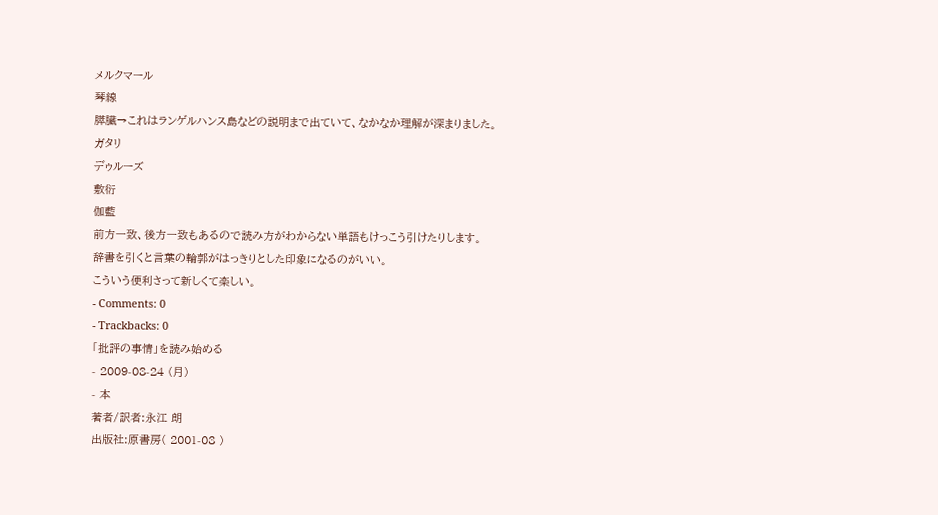メルクマール
琴線
膵臓→これはランゲルハンス島などの説明まで出ていて、なかなか理解が深まりました。
ガタリ
デゥルーズ
敷衍
伽藍
前方一致、後方一致もあるので読み方がわからない単語もけっこう引けたりします。
辞書を引くと言葉の輪郭がはっきりとした印象になるのがいい。
こういう便利さって新しくて楽しい。
- Comments: 0
- Trackbacks: 0
「批評の事情」を読み始める
- 2009-08-24 (月)
- 本
著者/訳者:永江 朗
出版社:原書房( 2001-08 )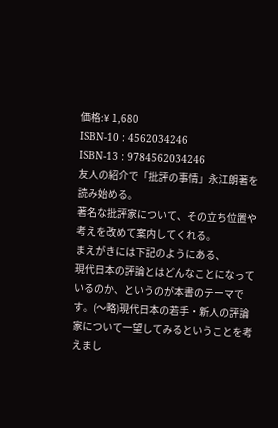価格:¥ 1,680
ISBN-10 : 4562034246
ISBN-13 : 9784562034246
友人の紹介で「批評の事情」永江朗著を読み始める。
著名な批評家について、その立ち位置や考えを改めて案内してくれる。
まえがきには下記のようにある、
現代日本の評論とはどんなことになっているのか、というのが本書のテーマです。(〜略)現代日本の若手・新人の評論家について一望してみるということを考えまし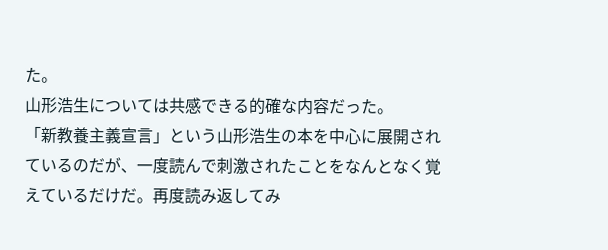た。
山形浩生については共感できる的確な内容だった。
「新教養主義宣言」という山形浩生の本を中心に展開されているのだが、一度読んで刺激されたことをなんとなく覚えているだけだ。再度読み返してみ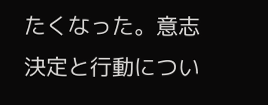たくなった。意志決定と行動につい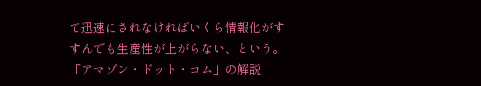て迅速にされなければいくら情報化がすすんでも生産性が上がらない、という。
「アマゾン・ドット・コム」の解説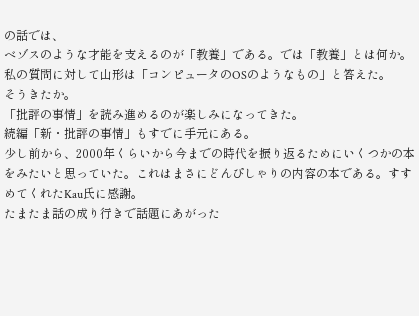の話では、
ベゾスのような才能を支えるのが「教養」である。では「教養」とは何か。私の質問に対して山形は「コンピュータのOSのようなもの」と答えた。
そうきたか。
「批評の事情」を読み進めるのが楽しみになってきた。
続編「新・批評の事情」もすでに手元にある。
少し前から、2000年くらいから今までの時代を振り返るためにいくつかの本をみたいと思っていた。これはまさにどんぴしゃりの内容の本である。すすめてくれたKau氏に感謝。
たまたま話の成り行きで話題にあがった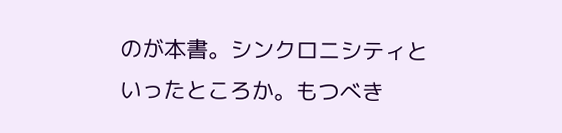のが本書。シンクロニシティといったところか。もつべき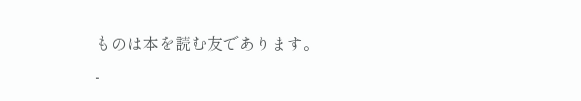ものは本を読む友であります。
-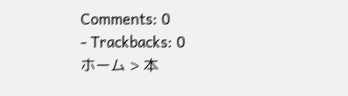Comments: 0
- Trackbacks: 0
ホーム > 本